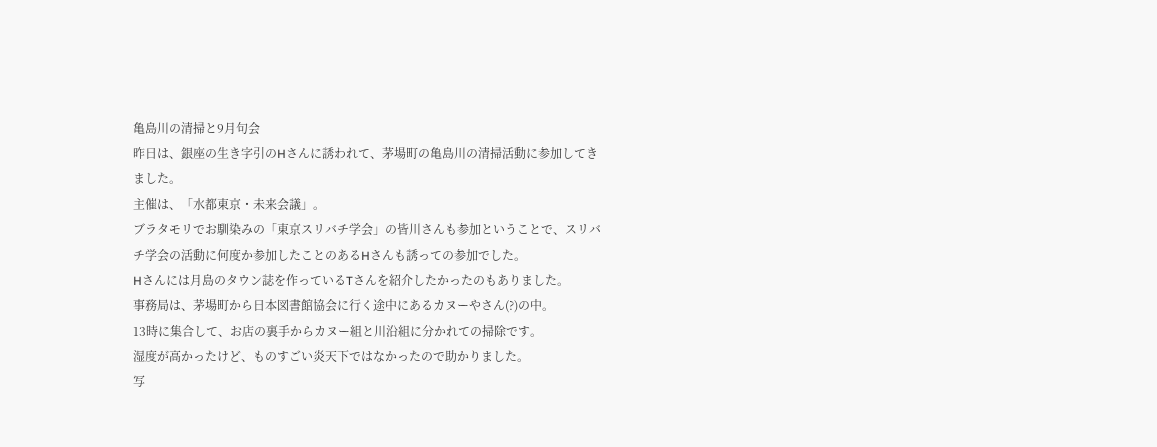亀島川の清掃と9月句会
昨日は、銀座の生き字引のHさんに誘われて、茅場町の亀島川の清掃活動に参加してきました。
主催は、「水都東京・未来会議」。
ブラタモリでお馴染みの「東京スリバチ学会」の皆川さんも参加ということで、スリバチ学会の活動に何度か参加したことのあるHさんも誘っての参加でした。
Hさんには月島のタウン誌を作っているTさんを紹介したかったのもありました。
事務局は、茅場町から日本図書館協会に行く途中にあるカヌーやさん(?)の中。
13時に集合して、お店の裏手からカヌー組と川沿組に分かれての掃除です。
湿度が高かったけど、ものすごい炎天下ではなかったので助かりました。
写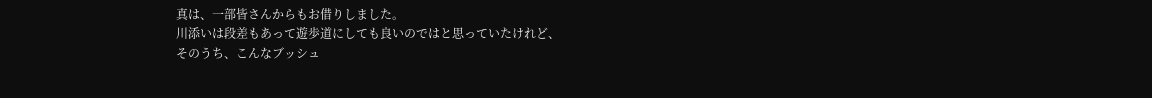真は、一部皆さんからもお借りしました。
川添いは段差もあって遊歩道にしても良いのではと思っていたけれど、
そのうち、こんなブッシュ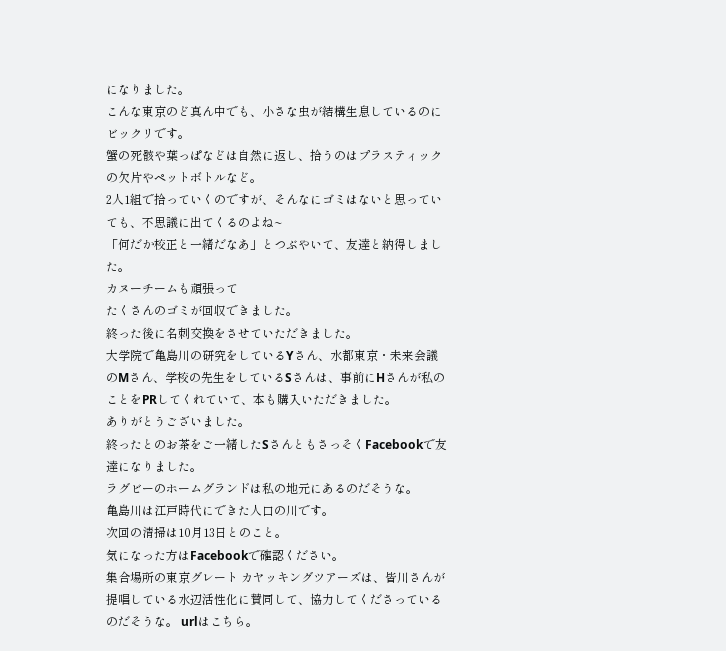になりました。
こんな東京のど真ん中でも、小さな虫が結構生息しているのにビックリです。
蟹の死骸や葉っぱなどは自然に返し、拾うのはプラスティックの欠片やペットボトルなど。
2人1組で拾っていくのですが、そんなにゴミはないと思っていても、不思議に出てくるのよね~
「何だか校正と一緒だなあ」とつぶやいて、友達と納得しました。
カヌーチームも頑張って
たくさんのゴミが回収できました。
終った後に名刺交換をさせていただきました。
大学院で亀島川の研究をしているYさん、水都東京・未来会議のMさん、学校の先生をしているSさんは、事前にHさんが私のことをPRしてくれていて、本も購入いただきました。
ありがとうございました。
終ったとのお茶をご一緒したSさんともさっそくFacebookで友達になりました。
ラグビーのホームグランドは私の地元にあるのだそうな。
亀島川は江戸時代にできた人口の川です。
次回の清掃は10月13日とのこと。
気になった方はFacebookで確認ください。
集合場所の東京グレート カヤッキングツアーズは、皆川さんが提唱している水辺活性化に賛同して、協力してくださっているのだそうな。 urlはこちら。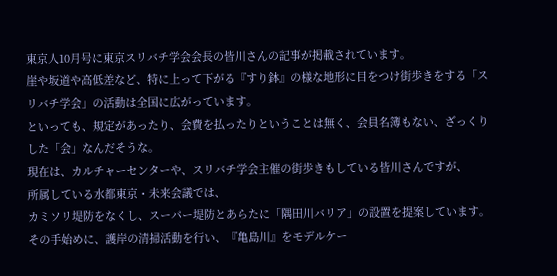東京人10月号に東京スリバチ学会会長の皆川さんの記事が掲載されています。
崖や坂道や高低差など、特に上って下がる『すり鉢』の様な地形に目をつけ街歩きをする「スリバチ学会」の活動は全国に広がっています。
といっても、規定があったり、会費を払ったりということは無く、会員名簿もない、ざっくりした「会」なんだそうな。
現在は、カルチャーセンターや、スリバチ学会主催の街歩きもしている皆川さんですが、
所属している水都東京・未来会議では、
カミソリ堤防をなくし、スーパー堤防とあらたに「隅田川バリア」の設置を提案しています。
その手始めに、護岸の清掃活動を行い、『亀島川』をモデルケー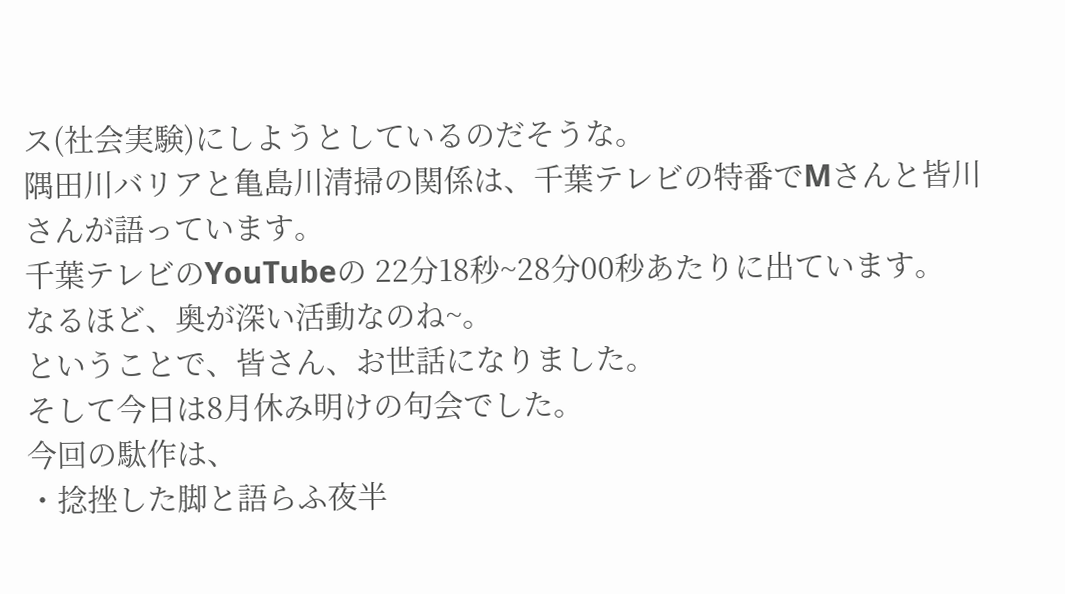ス(社会実験)にしようとしているのだそうな。
隅田川バリアと亀島川清掃の関係は、千葉テレビの特番でMさんと皆川さんが語っています。
千葉テレビのYouTubeの 22分18秒~28分00秒あたりに出ています。
なるほど、奥が深い活動なのね~。
ということで、皆さん、お世話になりました。
そして今日は8月休み明けの句会でした。
今回の駄作は、
・捻挫した脚と語らふ夜半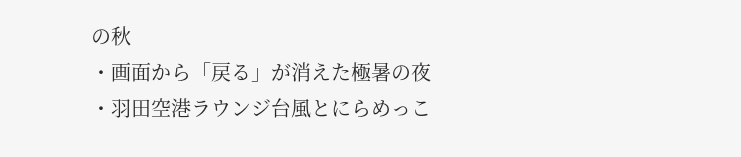の秋
・画面から「戻る」が消えた極暑の夜
・羽田空港ラウンジ台風とにらめっこ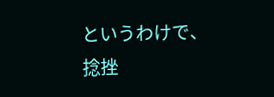というわけで、
捻挫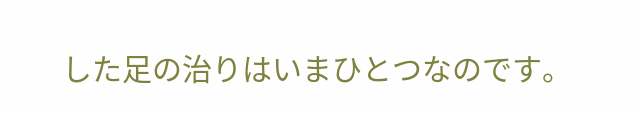した足の治りはいまひとつなのです。